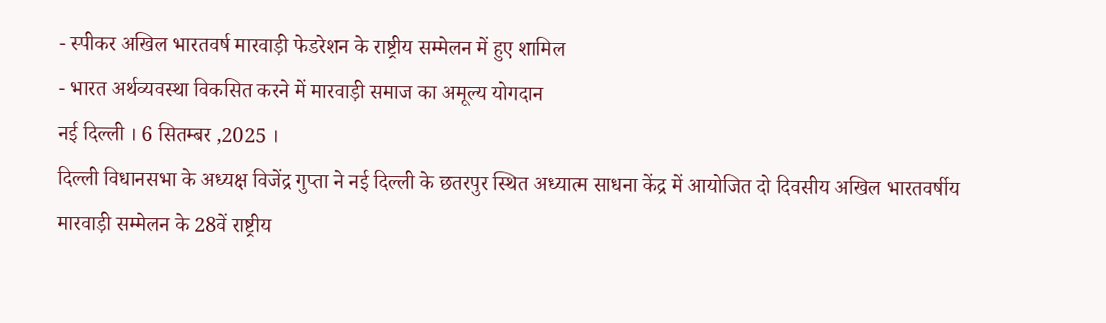- स्पीकर अखिल भारतवर्ष मारवाड़ी फेडरेशन के राष्ट्रीय सम्मेलन में हुए शामिल
- भारत अर्थव्यवस्था विकसित करने में मारवाड़ी समाज का अमूल्य योगदान
नई दिल्ली । 6 सितम्बर ,2025 ।
दिल्ली विधानसभा के अध्यक्ष विजेंद्र गुप्ता ने नई दिल्ली के छतरपुर स्थित अध्यात्म साधना केंद्र में आयोजित दो दिवसीय अखिल भारतवर्षीय मारवाड़ी सम्मेलन के 28वें राष्ट्रीय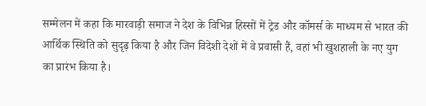सम्मेलन में कहा कि मारवाड़ी समाज ने देश के विभिन्न हिस्सों में ट्रेड और कॉमर्स के माध्यम से भारत की आर्थिक स्थिति को सुदृढ़ किया है और जिन विदेशी देशों में वे प्रवासी हैं, वहां भी खुशहाली के नए युग का प्रारंभ किया है।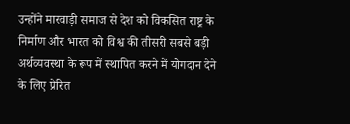उन्होंने मारवाड़ी समाज से देश को विकसित राष्ट्र के निर्माण और भारत को विश्व की तीसरी सबसे बड़ी अर्थव्यवस्था के रूप में स्थापित करने में योगदान देने के लिए प्रेरित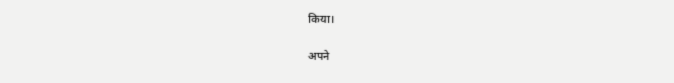किया।

अपने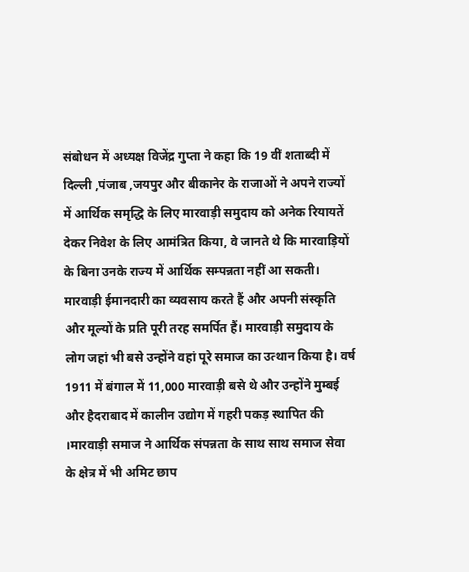संबोधन में अध्यक्ष विजेंद्र गुप्ता ने कहा कि 19 वीं शताब्दी में दिल्ली ,पंजाब ,जयपुर और बीकानेर के राजाओं ने अपने राज्यों में आर्थिक समृद्धि के लिए मारवाड़ी समुदाय को अनेक रियायतें देकर निवेश के लिए आमंत्रित किया, वे जानते थे कि मारवाड़ियों के बिना उनके राज्य में आर्थिक सम्पन्नता नहीं आ सकती। मारवाड़ी ईमानदारी का व्यवसाय करते हैं और अपनी संस्कृति और मूल्यों के प्रति पूरी तरह समर्पित हैं। मारवाड़ी समुदाय के लोग जहां भी बसे उन्होंने वहां पूरे समाज का उत्थान किया है। वर्ष 1911 में बंगाल में 11,000 मारवाड़ी बसे थे और उन्होंने मुम्बई और हैदराबाद में कालीन उद्योग में गहरी पकड़ स्थापित की ।मारवाड़ी समाज ने आर्थिक संपन्नता के साथ साथ समाज सेवा के क्षेत्र में भी अमिट छाप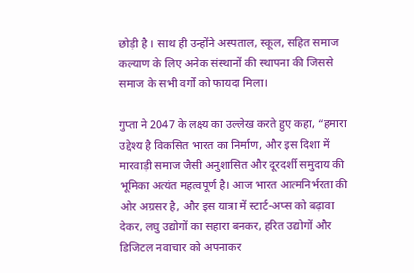छोड़ी है । साथ ही उन्होंने अस्पताल, स्कूल, सहित समाज कल्याण के लिए अनेक संस्थानों की स्थापना की जिससे समाज के सभी वर्गों को फायदा मिला।

गुप्ता ने 2047 के लक्ष्य का उल्लेख करते हुए कहा, “हमारा उद्देश्य है विकसित भारत का निर्माण, और इस दिशा में मारवाड़ी समाज जैसी अनुशासित और दूरदर्शी समुदाय की भूमिका अत्यंत महत्वपूर्ण है। आज भारत आत्मनिर्भरता की ओर अग्रसर है, और इस यात्रा में स्टार्ट-अप्स को बढ़ावा देकर, लघु उद्योगों का सहारा बनकर, हरित उद्योगों और डिजिटल नवाचार को अपनाकर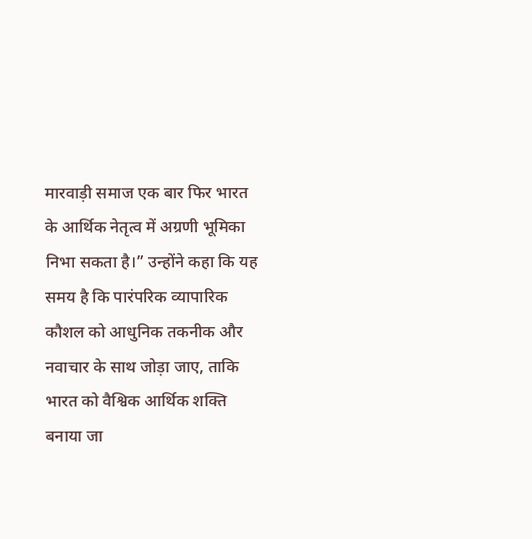मारवाड़ी समाज एक बार फिर भारत के आर्थिक नेतृत्व में अग्रणी भूमिका निभा सकता है।” उन्होंने कहा कि यह समय है कि पारंपरिक व्यापारिक कौशल को आधुनिक तकनीक और नवाचार के साथ जोड़ा जाए, ताकि भारत को वैश्विक आर्थिक शक्ति बनाया जा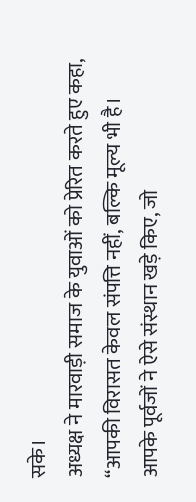सके।
अध्यक्ष ने मारवाड़ी समाज के युवाओं को प्रेरित करते हुए कहा, “आपकी विरासत केवल संपत्ति नहीं, बल्कि मूल्य भी है। आपके पूर्वजों ने ऐसे संस्थान खड़े किए, जो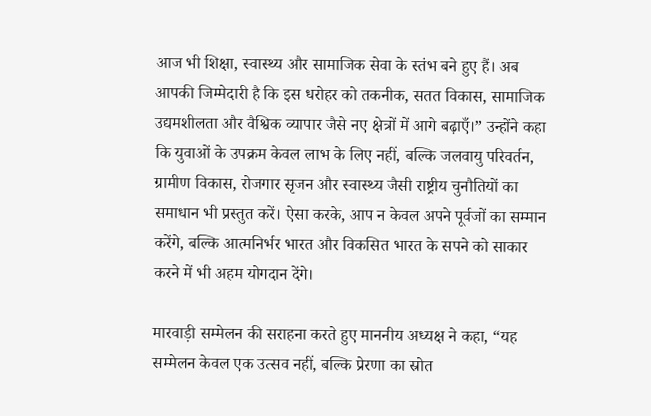आज भी शिक्षा, स्वास्थ्य और सामाजिक सेवा के स्तंभ बने हुए हैं। अब आपकी जिम्मेदारी है कि इस धरोहर को तकनीक, सतत विकास, सामाजिक उद्यमशीलता और वैश्विक व्यापार जैसे नए क्षेत्रों में आगे बढ़ाएँ।” उन्होंने कहा कि युवाओं के उपक्रम केवल लाभ के लिए नहीं, बल्कि जलवायु परिवर्तन, ग्रामीण विकास, रोजगार सृजन और स्वास्थ्य जैसी राष्ट्रीय चुनौतियों का समाधान भी प्रस्तुत करें। ऐसा करके, आप न केवल अपने पूर्वजों का सम्मान करेंगे, बल्कि आत्मनिर्भर भारत और विकसित भारत के सपने को साकार करने में भी अहम योगदान देंगे।

मारवाड़ी सम्मेलन की सराहना करते हुए माननीय अध्यक्ष ने कहा, “यह सम्मेलन केवल एक उत्सव नहीं, बल्कि प्रेरणा का स्रोत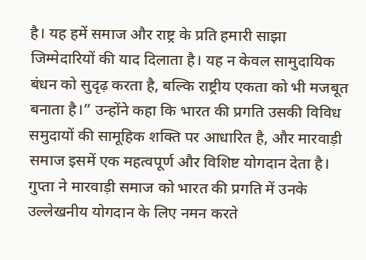है। यह हमें समाज और राष्ट्र के प्रति हमारी साझा जिम्मेदारियों की याद दिलाता है। यह न केवल सामुदायिक बंधन को सुदृढ़ करता है, बल्कि राष्ट्रीय एकता को भी मजबूत बनाता है।” उन्होंने कहा कि भारत की प्रगति उसकी विविध समुदायों की सामूहिक शक्ति पर आधारित है, और मारवाड़ी समाज इसमें एक महत्वपूर्ण और विशिष्ट योगदान देता है।
गुप्ता ने मारवाड़ी समाज को भारत की प्रगति में उनके उल्लेखनीय योगदान के लिए नमन करते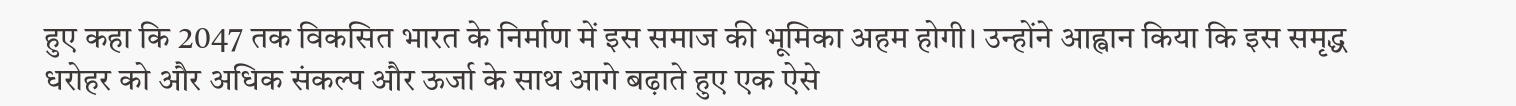हुए कहा कि 2047 तक विकसित भारत के निर्माण में इस समाज की भूमिका अहम होगी। उन्होंने आह्वान किया कि इस समृद्ध धरोहर को और अधिक संकल्प और ऊर्जा के साथ आगे बढ़ाते हुए एक ऐसे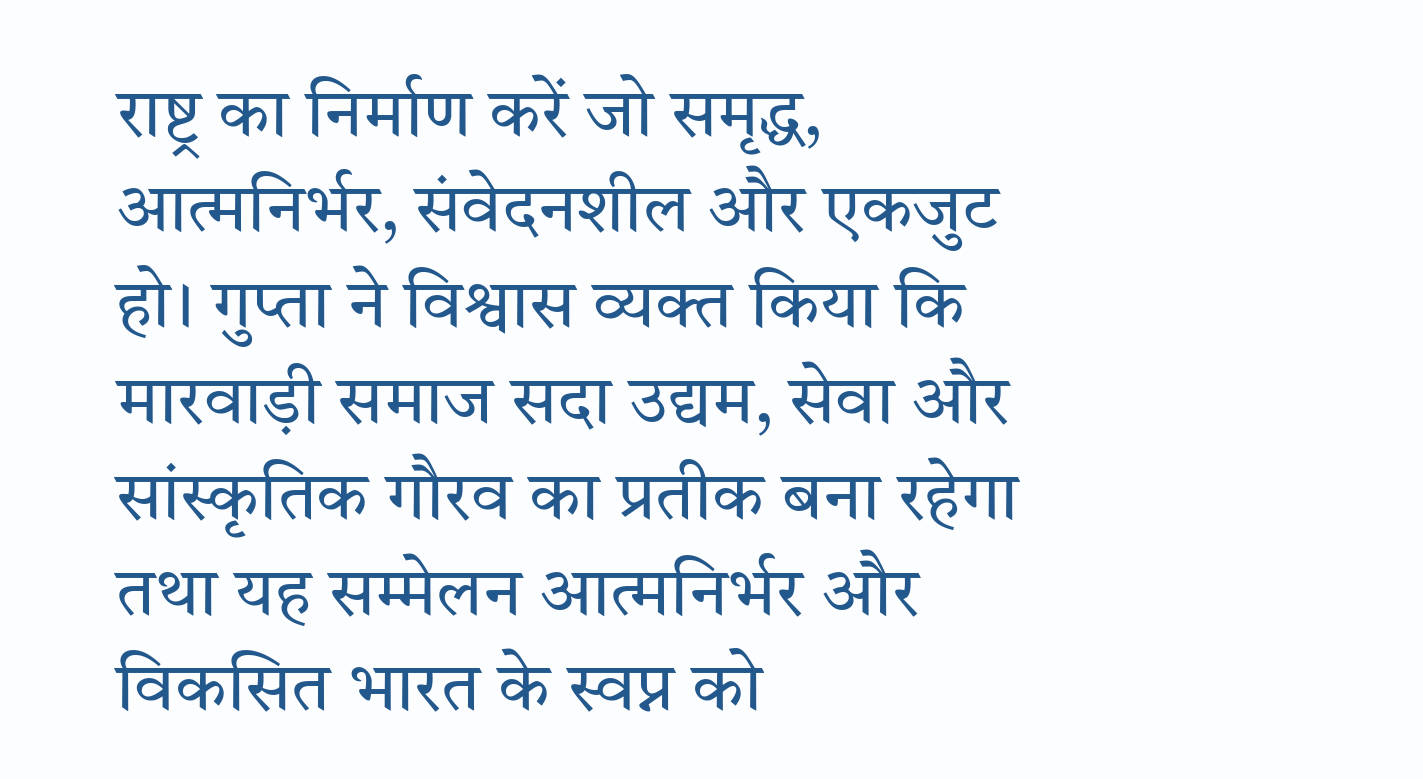राष्ट्र का निर्माण करें जो समृद्ध, आत्मनिर्भर, संवेदनशील और एकजुट हो। गुप्ता ने विश्वास व्यक्त किया कि मारवाड़ी समाज सदा उद्यम, सेवा और सांस्कृतिक गौरव का प्रतीक बना रहेगा तथा यह सम्मेलन आत्मनिर्भर और विकसित भारत के स्वप्न को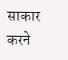साकार करने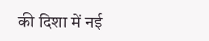की दिशा में नई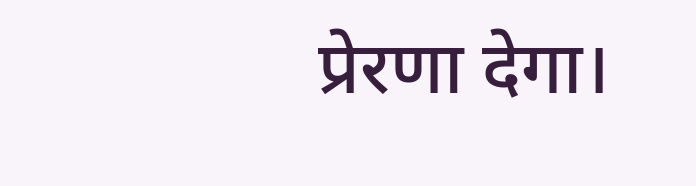प्रेरणा देगा।